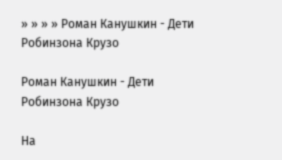» » » » Роман Канушкин - Дети Робинзона Крузо

Роман Канушкин - Дети Робинзона Крузо

На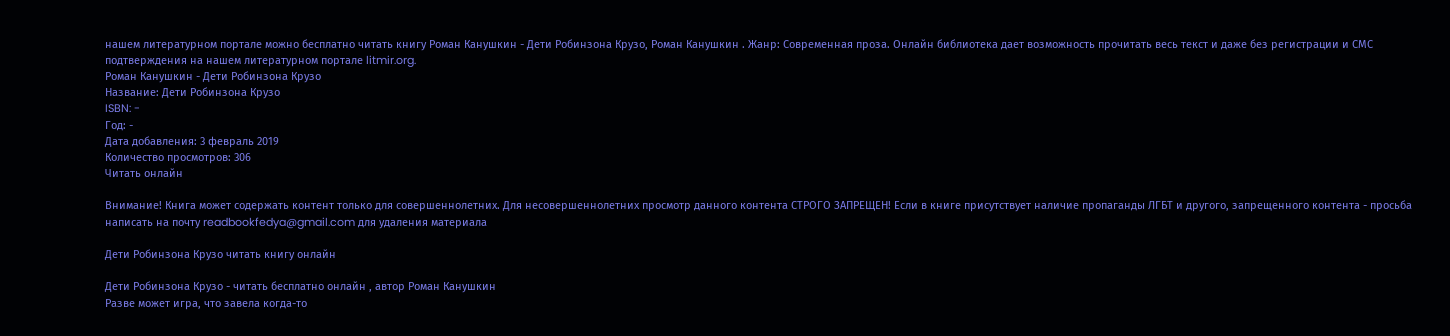нашем литературном портале можно бесплатно читать книгу Роман Канушкин - Дети Робинзона Крузо, Роман Канушкин . Жанр: Современная проза. Онлайн библиотека дает возможность прочитать весь текст и даже без регистрации и СМС подтверждения на нашем литературном портале litmir.org.
Роман Канушкин - Дети Робинзона Крузо
Название: Дети Робинзона Крузо
ISBN: -
Год: -
Дата добавления: 3 февраль 2019
Количество просмотров: 306
Читать онлайн

Внимание! Книга может содержать контент только для совершеннолетних. Для несовершеннолетних просмотр данного контента СТРОГО ЗАПРЕЩЕН! Если в книге присутствует наличие пропаганды ЛГБТ и другого, запрещенного контента - просьба написать на почту readbookfedya@gmail.com для удаления материала

Дети Робинзона Крузо читать книгу онлайн

Дети Робинзона Крузо - читать бесплатно онлайн , автор Роман Канушкин
Разве может игра, что завела когда-то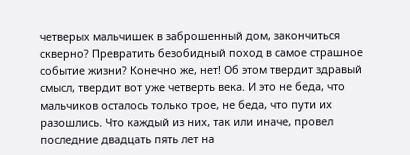четверых мальчишек в заброшенный дом, закончиться скверно? Превратить безобидный поход в самое страшное событие жизни? Конечно же, нет! Об этом твердит здравый смысл, твердит вот уже четверть века. И это не беда, что мальчиков осталось только трое, не беда, что пути их разошлись. Что каждый из них, так или иначе, провел последние двадцать пять лет на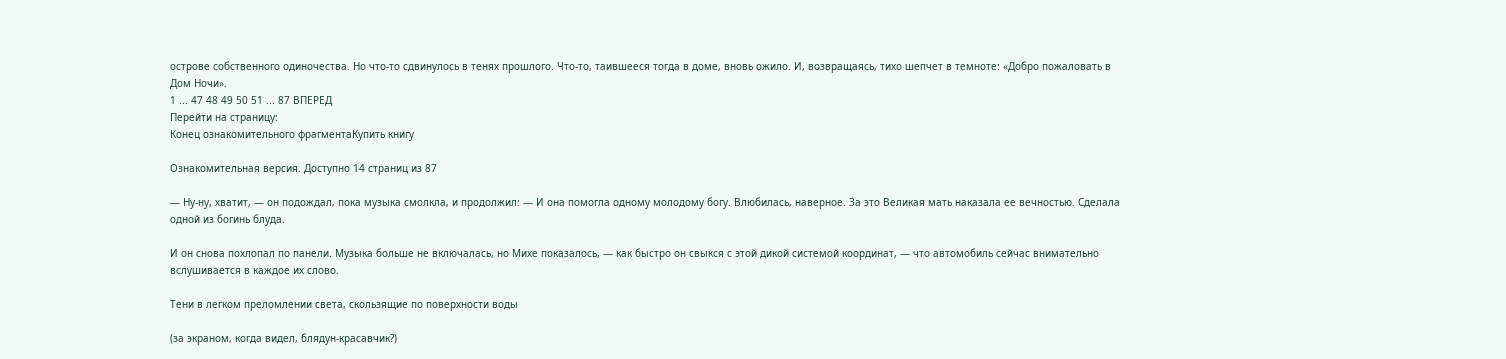острове собственного одиночества. Но что-то сдвинулось в тенях прошлого. Что-то, таившееся тогда в доме, вновь ожило. И, возвращаясь, тихо шепчет в темноте: «Добро пожаловать в Дом Ночи».
1 ... 47 48 49 50 51 ... 87 ВПЕРЕД
Перейти на страницу:
Конец ознакомительного фрагментаКупить книгу

Ознакомительная версия. Доступно 14 страниц из 87

— Ну-ну, хватит, — он подождал, пока музыка смолкла, и продолжил: — И она помогла одному молодому богу. Влюбилась, наверное. За это Великая мать наказала ее вечностью. Сделала одной из богинь блуда.

И он снова похлопал по панели. Музыка больше не включалась, но Михе показалось, — как быстро он свыкся с этой дикой системой координат, — что автомобиль сейчас внимательно вслушивается в каждое их слово.

Тени в легком преломлении света, скользящие по поверхности воды

(за экраном, когда видел, блядун-красавчик?)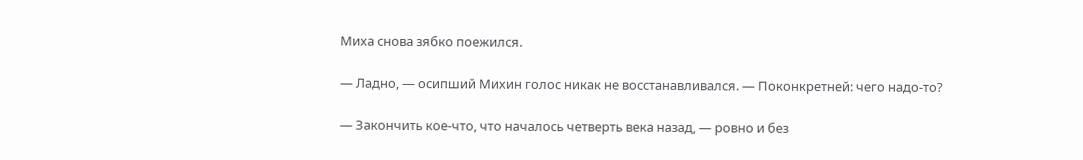Миха снова зябко поежился.

— Ладно, — осипший Михин голос никак не восстанавливался. — Поконкретней: чего надо-то?

— Закончить кое-что, что началось четверть века назад, — ровно и без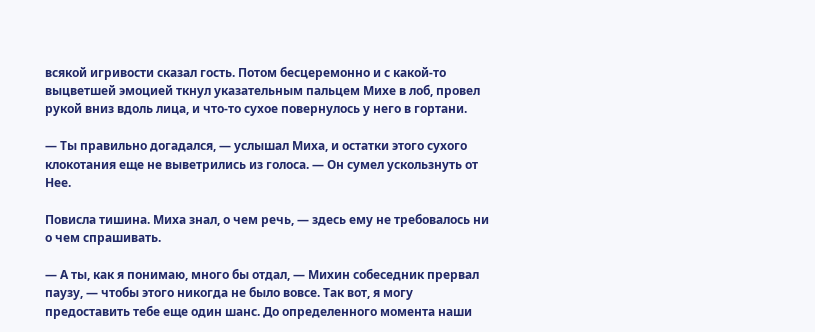всякой игривости сказал гость. Потом бесцеремонно и с какой-то выцветшей эмоцией ткнул указательным пальцем Михе в лоб, провел рукой вниз вдоль лица, и что-то сухое повернулось у него в гортани.

— Ты правильно догадался, — услышал Миха, и остатки этого сухого клокотания еще не выветрились из голоса. — Он сумел ускользнуть от Нее.

Повисла тишина. Миха знал, о чем речь, — здесь ему не требовалось ни о чем спрашивать.

— А ты, как я понимаю, много бы отдал, — Михин собеседник прервал паузу, — чтобы этого никогда не было вовсе. Так вот, я могу предоставить тебе еще один шанс. До определенного момента наши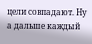цели совпадают. Ну а дальше каждый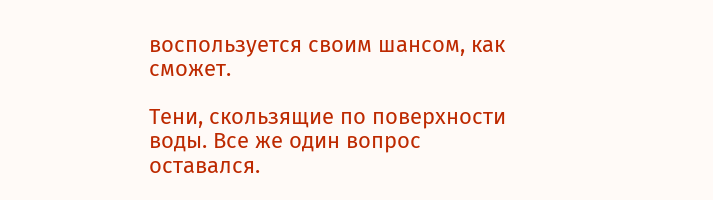воспользуется своим шансом, как сможет.

Тени, скользящие по поверхности воды. Все же один вопрос оставался.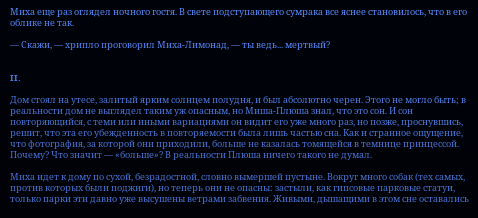Миха еще раз оглядел ночного гостя. В свете подступающего сумрака все яснее становилось, что в его облике не так.

— Скажи, — хрипло проговорил Миха-Лимонад, — ты ведь... мертвый?


II.

Дом стоял на утесе, залитый ярким солнцем полудня, и был абсолютно черен. Этого не могло быть; в реальности дом не выглядел таким уж опасным, но Миша-Плюша знал, что это сон. И сон повторяющийся, с теми или иными вариациями он видит его уже много раз, но позже, проснувшись, решит, что эта его убежденность в повторяемости была лишь частью сна. Как и странное ощущение, что фотография, за которой они приходили, больше не казалась томящейся в темнице принцессой. Почему? Что значит — «больше»? В реальности Плюша ничего такого не думал.

Миха идет к дому по сухой, безрадостной, словно вымершей пустыне. Вокруг много собак (тех самых, против которых были поджиги), но теперь они не опасны: застыли, как гипсовые парковые статуи, только парки эти давно уже высушены ветрами забвения. Живыми, дышащими в этом сне оставались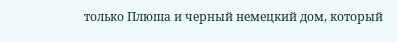только Плюша и черный немецкий дом, который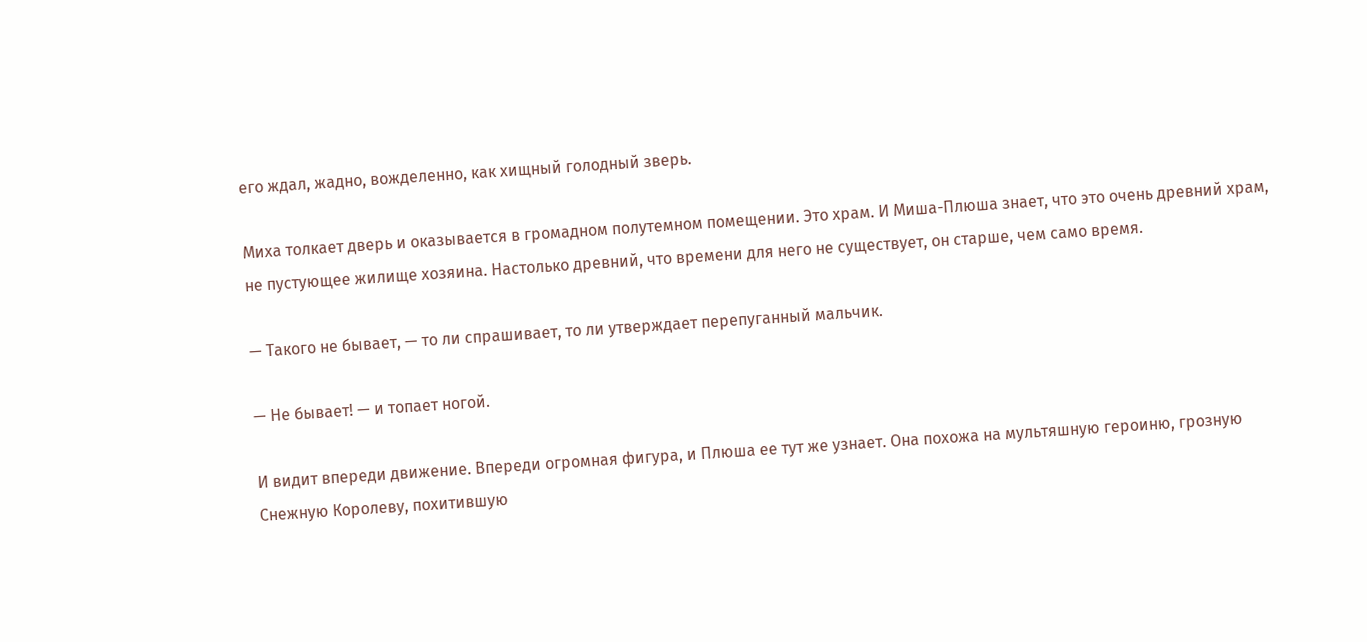его ждал, жадно, вожделенно, как хищный голодный зверь.

Миха толкает дверь и оказывается в громадном полутемном помещении. Это храм. И Миша-Плюша знает, что это очень древний храм, не пустующее жилище хозяина. Настолько древний, что времени для него не существует, он старше, чем само время.

— Такого не бывает, — то ли спрашивает, то ли утверждает перепуганный мальчик.

— Не бывает! — и топает ногой.

И видит впереди движение. Впереди огромная фигура, и Плюша ее тут же узнает. Она похожа на мультяшную героиню, грозную Снежную Королеву, похитившую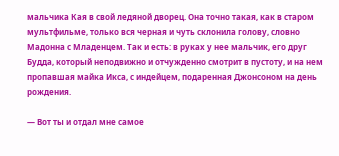мальчика Кая в свой ледяной дворец. Она точно такая, как в старом мультфильме, только вся черная и чуть склонила голову, словно Мадонна с Младенцем. Так и есть: в руках у нее мальчик, его друг Будда, который неподвижно и отчужденно смотрит в пустоту, и на нем пропавшая майка Икса, с индейцем, подаренная Джонсоном на день рождения.

— Вот ты и отдал мне самое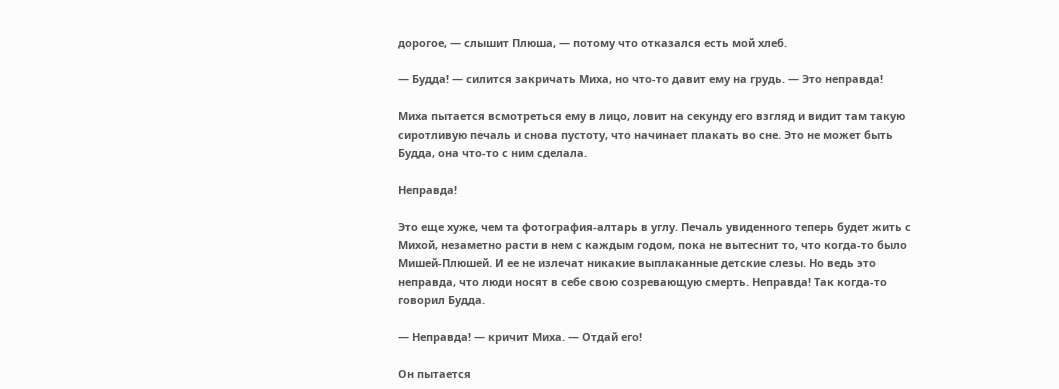дорогое, — слышит Плюша, — потому что отказался есть мой хлеб.

— Будда! — силится закричать Миха, но что-то давит ему на грудь. — Это неправда!

Миха пытается всмотреться ему в лицо, ловит на секунду его взгляд и видит там такую сиротливую печаль и снова пустоту, что начинает плакать во сне. Это не может быть Будда, она что-то с ним сделала.

Неправда!

Это еще хуже, чем та фотография-алтарь в углу. Печаль увиденного теперь будет жить с Михой, незаметно расти в нем с каждым годом, пока не вытеснит то, что когда-то было Мишей-Плюшей. И ее не излечат никакие выплаканные детские слезы. Но ведь это неправда, что люди носят в себе свою созревающую смерть. Неправда! Так когда-то говорил Будда.

— Неправда! — кричит Миха. — Отдай его!

Он пытается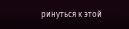ринуться к этой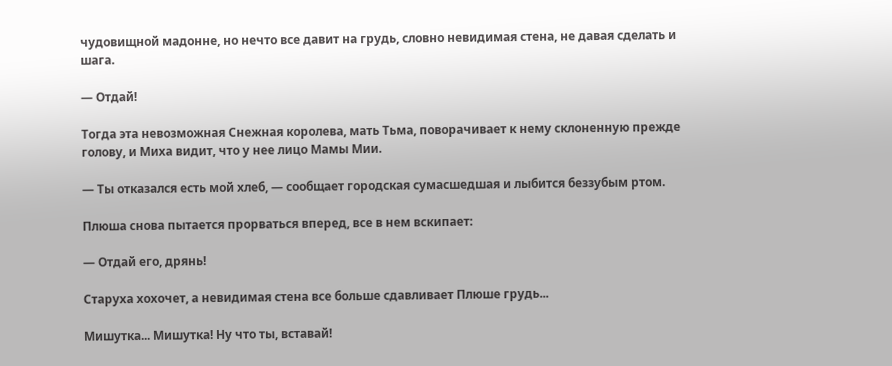чудовищной мадонне, но нечто все давит на грудь, словно невидимая стена, не давая сделать и шага.

— Отдай!

Тогда эта невозможная Снежная королева, мать Тьма, поворачивает к нему склоненную прежде голову, и Миха видит, что у нее лицо Мамы Мии.

— Ты отказался есть мой хлеб, — сообщает городская сумасшедшая и лыбится беззубым ртом.

Плюша снова пытается прорваться вперед, все в нем вскипает:

— Отдай его, дрянь!

Старуха хохочет, а невидимая стена все больше сдавливает Плюше грудь...

Мишутка... Мишутка! Ну что ты, вставай!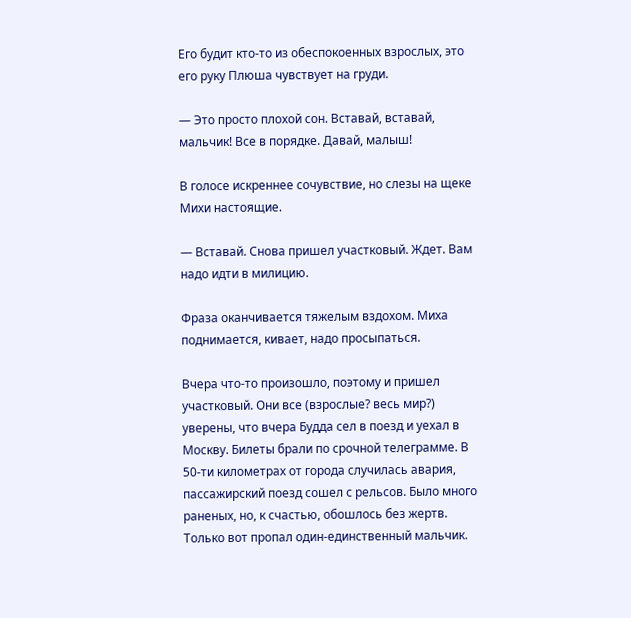Его будит кто-то из обеспокоенных взрослых, это его руку Плюша чувствует на груди.

— Это просто плохой сон. Вставай, вставай, мальчик! Все в порядке. Давай, малыш!

В голосе искреннее сочувствие, но слезы на щеке Михи настоящие.

— Вставай. Снова пришел участковый. Ждет. Вам надо идти в милицию.

Фраза оканчивается тяжелым вздохом. Миха поднимается, кивает, надо просыпаться.

Вчера что-то произошло, поэтому и пришел участковый. Они все (взрослые? весь мир?) уверены, что вчера Будда сел в поезд и уехал в Москву. Билеты брали по срочной телеграмме. В 50-ти километрах от города случилась авария, пассажирский поезд сошел с рельсов. Было много раненых, но, к счастью, обошлось без жертв. Только вот пропал один-единственный мальчик.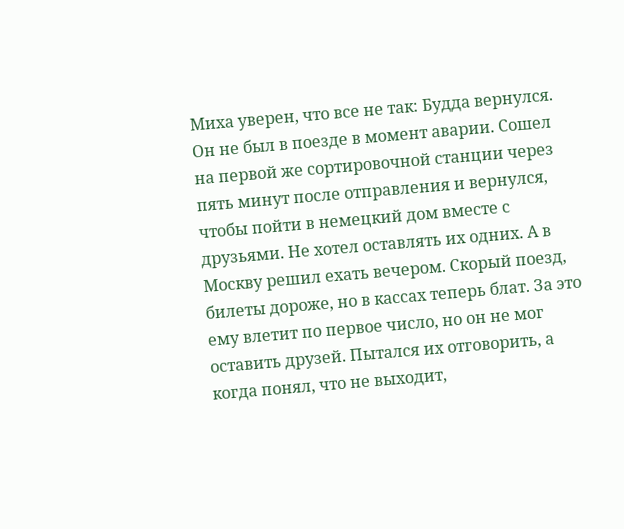Миха уверен, что все не так: Будда вернулся. Он не был в поезде в момент аварии. Сошел на первой же сортировочной станции через пять минут после отправления и вернулся, чтобы пойти в немецкий дом вместе с друзьями. Не хотел оставлять их одних. А в Москву решил ехать вечером. Скорый поезд, билеты дороже, но в кассах теперь блат. За это ему влетит по первое число, но он не мог оставить друзей. Пытался их отговорить, а когда понял, что не выходит,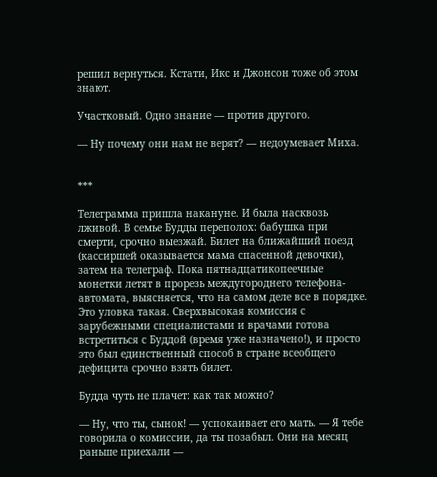решил вернуться. Кстати, Икс и Джонсон тоже об этом знают.

Участковый. Одно знание — против другого.

— Ну почему они нам не верят? — недоумевает Миха.


***

Телеграмма пришла накануне. И была насквозь лживой. В семье Будды переполох: бабушка при смерти, срочно выезжай. Билет на ближайший поезд (кассиршей оказывается мама спасенной девочки), затем на телеграф. Пока пятнадцатикопеечные монетки летят в прорезь междугороднего телефона-автомата, выясняется, что на самом деле все в порядке. Это уловка такая. Сверхвысокая комиссия с зарубежными специалистами и врачами готова встретиться с Буддой (время уже назначено!), и просто это был единственный способ в стране всеобщего дефицита срочно взять билет.

Будда чуть не плачет: как так можно?

— Ну, что ты, сынок! — успокаивает его мать. — Я тебе говорила о комиссии, да ты позабыл. Они на месяц раньше приехали —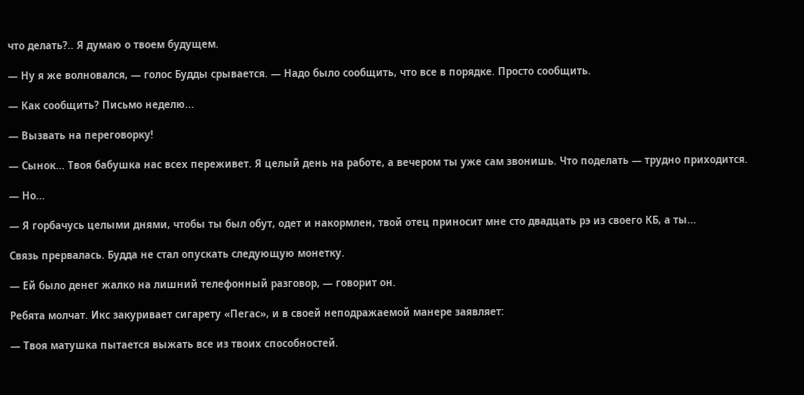что делать?.. Я думаю о твоем будущем.

— Ну я же волновался, — голос Будды срывается. — Надо было сообщить, что все в порядке. Просто сообщить.

— Как сообщить? Письмо неделю...

— Вызвать на переговорку!

— Сынок... Твоя бабушка нас всех переживет. Я целый день на работе, а вечером ты уже сам звонишь. Что поделать — трудно приходится.

— Но...

— Я горбачусь целыми днями, чтобы ты был обут, одет и накормлен, твой отец приносит мне сто двадцать рэ из своего КБ, а ты...

Связь прервалась. Будда не стал опускать следующую монетку.

— Ей было денег жалко на лишний телефонный разговор, — говорит он.

Ребята молчат. Икс закуривает сигарету «Пегас», и в своей неподражаемой манере заявляет:

— Твоя матушка пытается выжать все из твоих способностей.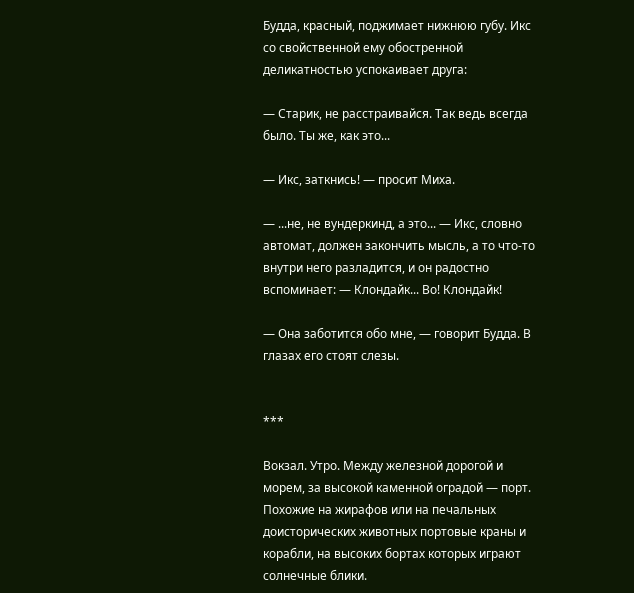Будда, красный, поджимает нижнюю губу. Икс со свойственной ему обостренной деликатностью успокаивает друга:

— Старик, не расстраивайся. Так ведь всегда было. Ты же, как это...

— Икс, заткнись! — просит Миха.

— ...не, не вундеркинд, а это... — Икс, словно автомат, должен закончить мысль, а то что-то внутри него разладится, и он радостно вспоминает: — Клондайк... Во! Клондайк!

— Она заботится обо мне, — говорит Будда. В глазах его стоят слезы.


***

Вокзал. Утро. Между железной дорогой и морем, за высокой каменной оградой — порт. Похожие на жирафов или на печальных доисторических животных портовые краны и корабли, на высоких бортах которых играют солнечные блики.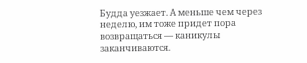Будда уезжает. А меньше чем через неделю, им тоже придет пора возвращаться — каникулы заканчиваются.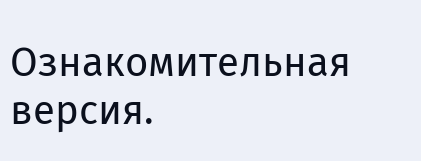Ознакомительная версия.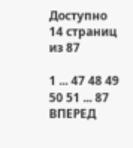Доступно 14 страниц из 87

1 ... 47 48 49 50 51 ... 87 ВПЕРЕД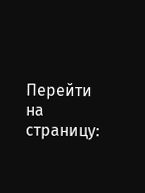Перейти на страницу: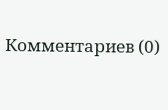Комментариев (0)